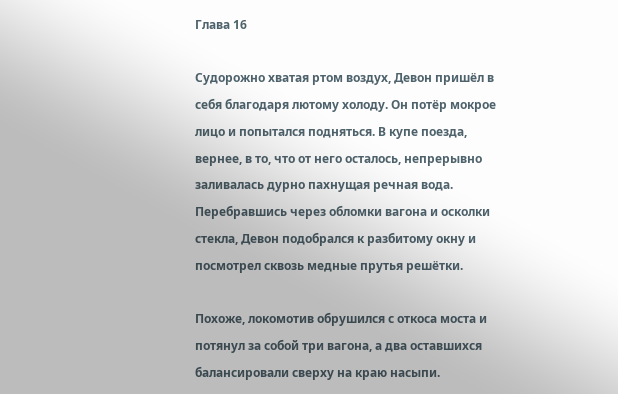Глава 16

Судорожно хватая ртом воздух, Девон пришёл в себя благодаря лютому холоду. Он потёр мокрое лицо и попытался подняться. В купе поезда, вернее, в то, что от него осталось, непрерывно заливалась дурно пахнущая речная вода. Перебравшись через обломки вагона и осколки стекла, Девон подобрался к разбитому окну и посмотрел сквозь медные прутья решётки.

Похоже, локомотив обрушился с откоса моста и потянул за собой три вагона, а два оставшихся балансировали сверху на краю насыпи.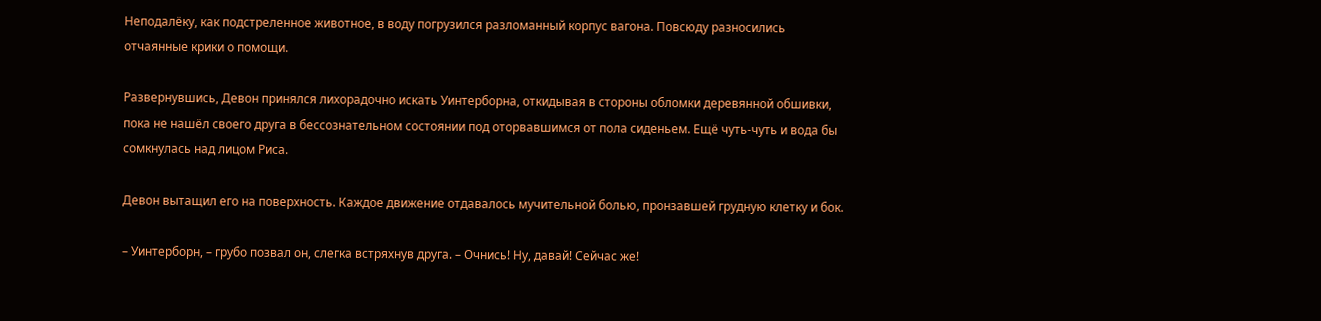Неподалёку, как подстреленное животное, в воду погрузился разломанный корпус вагона. Повсюду разносились отчаянные крики о помощи.

Развернувшись, Девон принялся лихорадочно искать Уинтерборна, откидывая в стороны обломки деревянной обшивки, пока не нашёл своего друга в бессознательном состоянии под оторвавшимся от пола сиденьем. Ещё чуть-чуть и вода бы сомкнулась над лицом Риса.

Девон вытащил его на поверхность. Каждое движение отдавалось мучительной болью, пронзавшей грудную клетку и бок.

– Уинтерборн, – грубо позвал он, слегка встряхнув друга. – Очнись! Ну, давай! Сейчас же!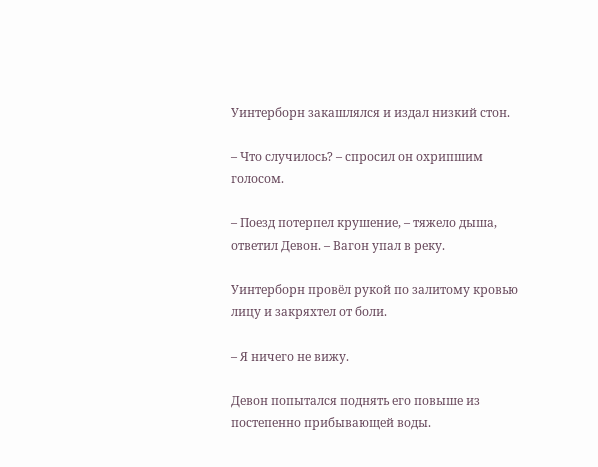Уинтерборн закашлялся и издал низкий стон.

– Что случилось? – спросил он охрипшим голосом.

– Поезд потерпел крушение, – тяжело дыша, ответил Девон. – Вагон упал в реку.

Уинтерборн провёл рукой по залитому кровью лицу и закряхтел от боли.

– Я ничего не вижу.

Девон попытался поднять его повыше из постепенно прибывающей воды.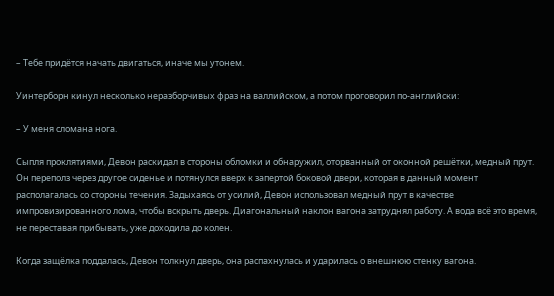– Тебе придётся начать двигаться, иначе мы утонем.

Уинтерборн кинул несколько неразборчивых фраз на валлийском, а потом проговорил по-английски:

– У меня сломана нога.

Сыпля проклятиями, Девон раскидал в стороны обломки и обнаружил, оторванный от оконной решётки, медный прут. Он переполз через другое сиденье и потянулся вверх к запертой боковой двери, которая в данный момент располагалась со стороны течения. Задыхаясь от усилий, Девон использовал медный прут в качестве импровизированного лома, чтобы вскрыть дверь. Диагональный наклон вагона затруднял работу. А вода всё это время, не переставая прибывать, уже доходила до колен.

Когда защёлка поддалась, Девон толкнул дверь, она распахнулась и ударилась о внешнюю стенку вагона.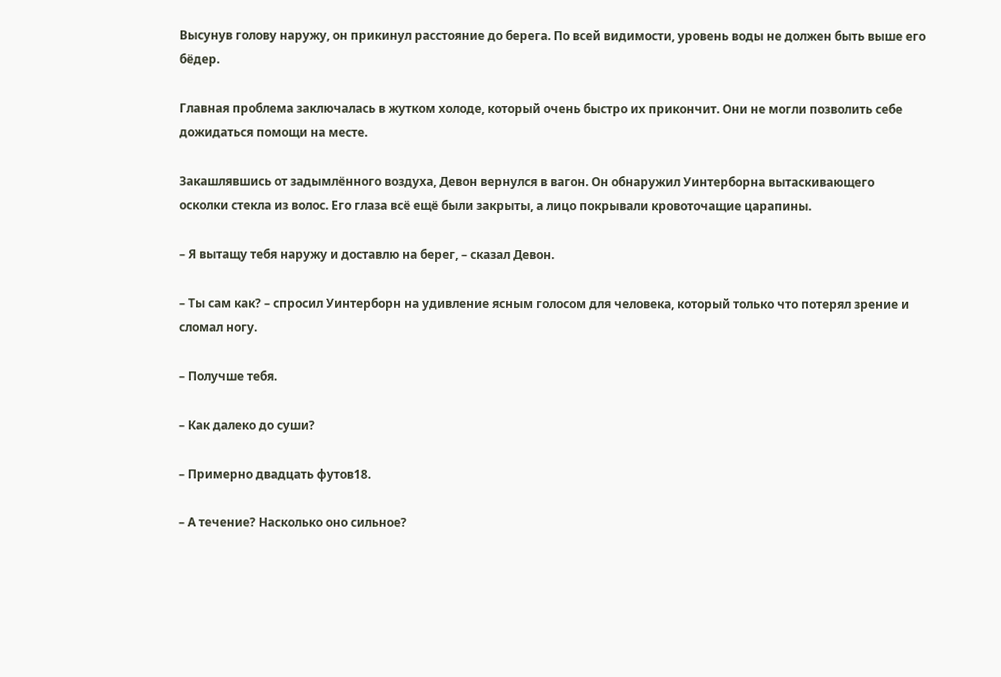Высунув голову наружу, он прикинул расстояние до берега. По всей видимости, уровень воды не должен быть выше его бёдер.

Главная проблема заключалась в жутком холоде, который очень быстро их прикончит. Они не могли позволить себе дожидаться помощи на месте.

Закашлявшись от задымлённого воздуха, Девон вернулся в вагон. Он обнаружил Уинтерборна вытаскивающего осколки стекла из волос. Его глаза всё ещё были закрыты, а лицо покрывали кровоточащие царапины.

– Я вытащу тебя наружу и доставлю на берег, – сказал Девон.

– Ты сам как? – спросил Уинтерборн на удивление ясным голосом для человека, который только что потерял зрение и сломал ногу.

– Получше тебя.

– Как далеко до суши?

– Примерно двадцать футов18.

– А течение? Насколько оно сильное?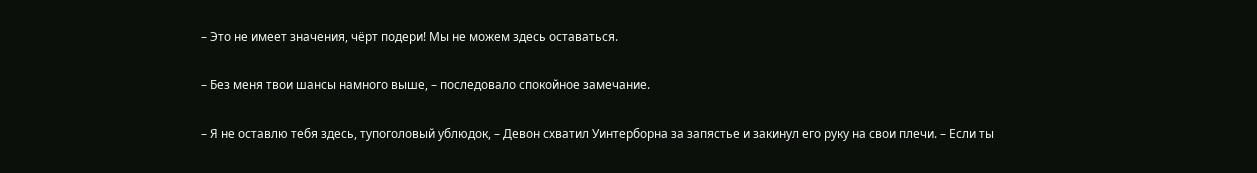– Это не имеет значения, чёрт подери! Мы не можем здесь оставаться.

– Без меня твои шансы намного выше, – последовало спокойное замечание.

– Я не оставлю тебя здесь, тупоголовый ублюдок, – Девон схватил Уинтерборна за запястье и закинул его руку на свои плечи. – Если ты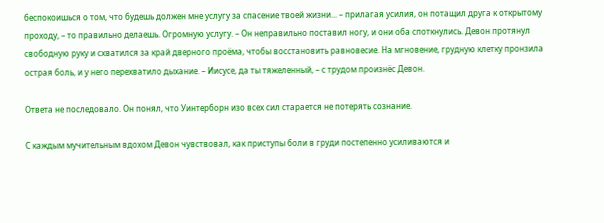беспокоишься о том, что будешь должен мне услугу за спасение твоей жизни... – прилагая усилия, он потащил друга к открытому проходу, – то правильно делаешь. Огромную услугу. – Он неправильно поставил ногу, и они оба споткнулись. Девон протянул свободную руку и схватился за край дверного проёма, чтобы восстановить равновесие. На мгновение, грудную клетку пронзила острая боль, и у него перехватило дыхание. – Иисусе, да ты тяжеленный, – с трудом произнёс Девон.

Ответа не последовало. Он понял, что Уинтерборн изо всех сил старается не потерять сознание.

С каждым мучительным вдохом Девон чувствовал, как приступы боли в груди постепенно усиливаются и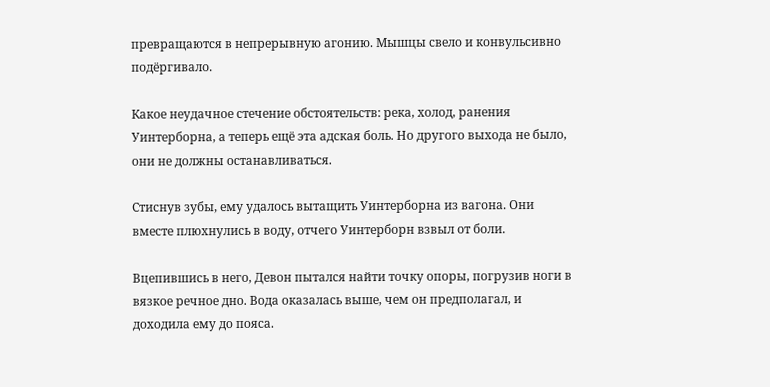превращаются в непрерывную агонию. Мышцы свело и конвульсивно подёргивало.

Какое неудачное стечение обстоятельств: река, холод, ранения Уинтерборна, а теперь ещё эта адская боль. Но другого выхода не было, они не должны останавливаться.

Стиснув зубы, ему удалось вытащить Уинтерборна из вагона. Они вместе плюхнулись в воду, отчего Уинтерборн взвыл от боли.

Вцепившись в него, Девон пытался найти точку опоры, погрузив ноги в вязкое речное дно. Вода оказалась выше, чем он предполагал, и доходила ему до пояса.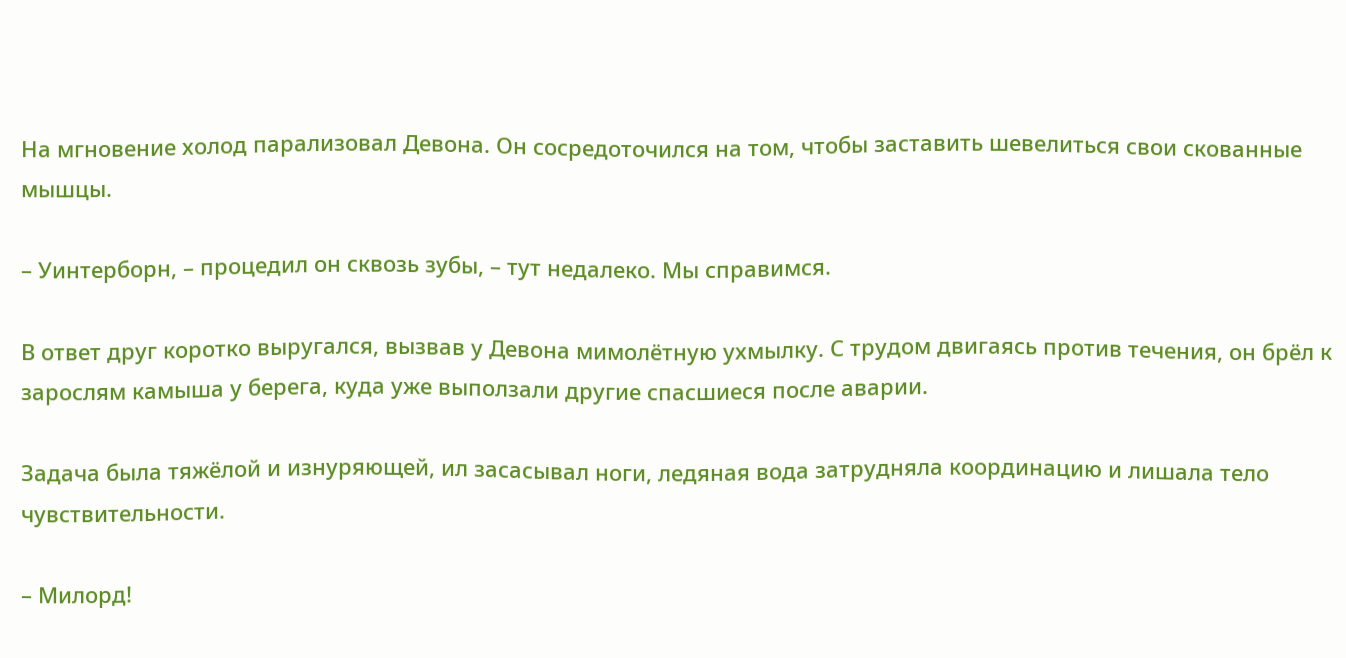На мгновение холод парализовал Девона. Он сосредоточился на том, чтобы заставить шевелиться свои скованные мышцы.

– Уинтерборн, – процедил он сквозь зубы, – тут недалеко. Мы справимся.

В ответ друг коротко выругался, вызвав у Девона мимолётную ухмылку. С трудом двигаясь против течения, он брёл к зарослям камыша у берега, куда уже выползали другие спасшиеся после аварии.

Задача была тяжёлой и изнуряющей, ил засасывал ноги, ледяная вода затрудняла координацию и лишала тело чувствительности.

– Милорд!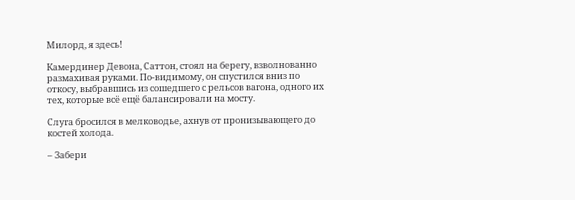Милорд, я здесь!

Камердинер Девона, Саттон, стоял на берегу, взволнованно размахивая руками. По-видимому, он спустился вниз по откосу, выбравшись из сошедшего с рельсов вагона, одного их тех, которые всё ещё балансировали на мосту.

Слуга бросился в мелководье, ахнув от пронизывающего до костей холода.

– Забери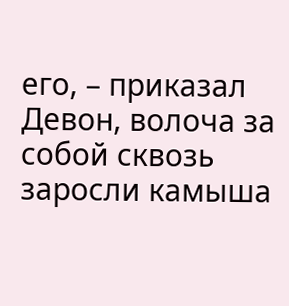его, – приказал Девон, волоча за собой сквозь заросли камыша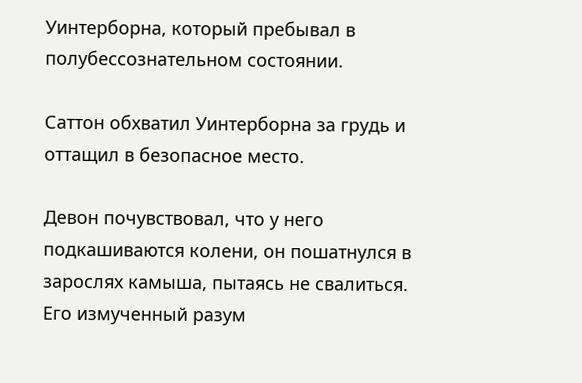Уинтерборна, который пребывал в полубессознательном состоянии.

Саттон обхватил Уинтерборна за грудь и оттащил в безопасное место.

Девон почувствовал, что у него подкашиваются колени, он пошатнулся в зарослях камыша, пытаясь не свалиться. Его измученный разум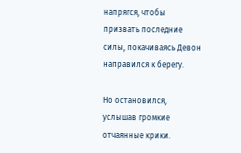напрягся, чтобы призвать последние силы, покачиваясь Девон направился к берегу.

Но остановился, услышав громкие отчаянные крики.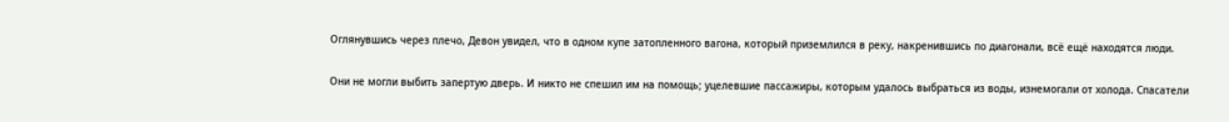Оглянувшись через плечо, Девон увидел, что в одном купе затопленного вагона, который приземлился в реку, накренившись по диагонали, всё ещё находятся люди.

Они не могли выбить запертую дверь. И никто не спешил им на помощь; уцелевшие пассажиры, которым удалось выбраться из воды, изнемогали от холода. Спасатели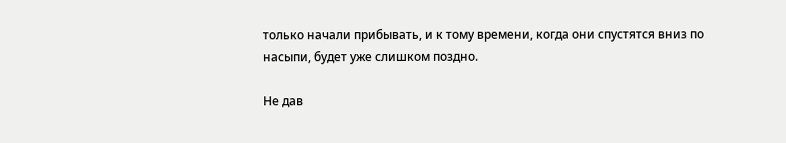только начали прибывать, и к тому времени, когда они спустятся вниз по насыпи, будет уже слишком поздно.

Не дав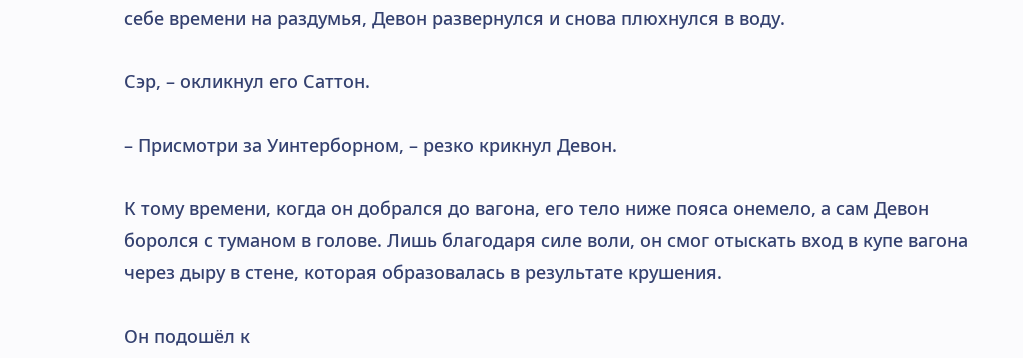себе времени на раздумья, Девон развернулся и снова плюхнулся в воду.

Сэр, – окликнул его Саттон.

– Присмотри за Уинтерборном, – резко крикнул Девон.

К тому времени, когда он добрался до вагона, его тело ниже пояса онемело, а сам Девон боролся с туманом в голове. Лишь благодаря силе воли, он смог отыскать вход в купе вагона через дыру в стене, которая образовалась в результате крушения.

Он подошёл к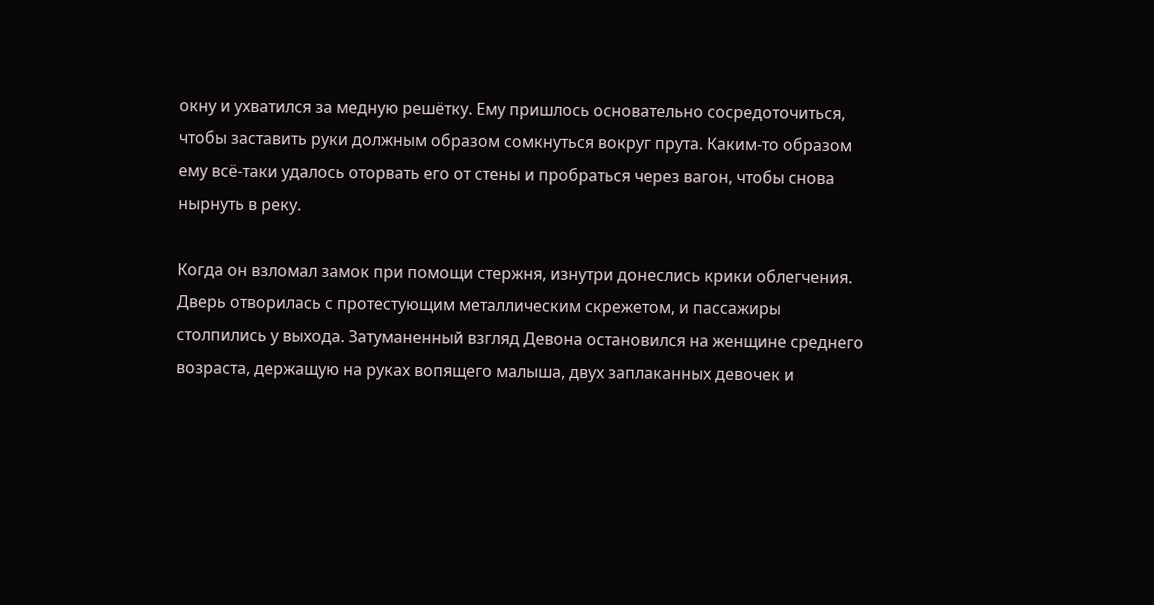окну и ухватился за медную решётку. Ему пришлось основательно сосредоточиться, чтобы заставить руки должным образом сомкнуться вокруг прута. Каким-то образом ему всё-таки удалось оторвать его от стены и пробраться через вагон, чтобы снова нырнуть в реку.

Когда он взломал замок при помощи стержня, изнутри донеслись крики облегчения. Дверь отворилась с протестующим металлическим скрежетом, и пассажиры столпились у выхода. Затуманенный взгляд Девона остановился на женщине среднего возраста, держащую на руках вопящего малыша, двух заплаканных девочек и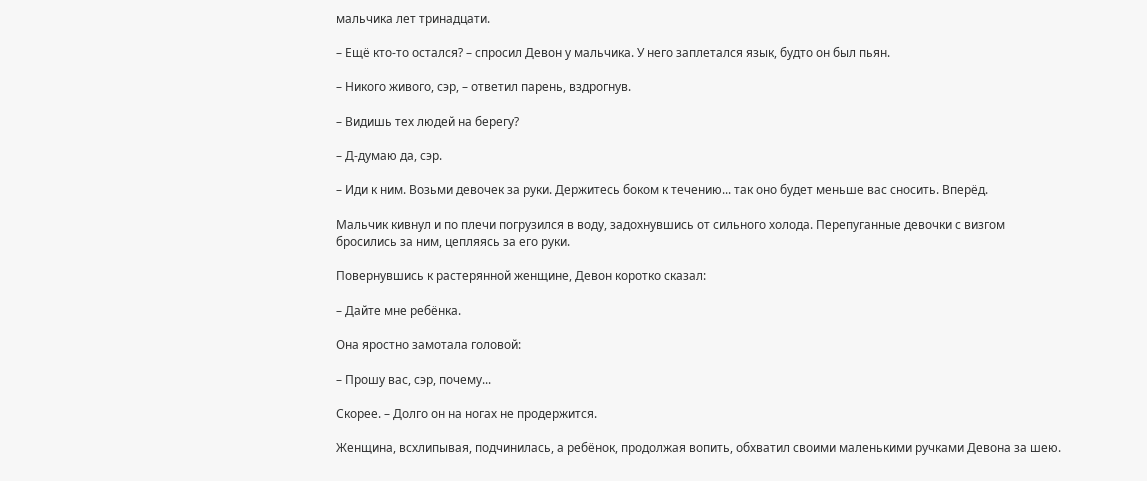мальчика лет тринадцати.

– Ещё кто-то остался? – спросил Девон у мальчика. У него заплетался язык, будто он был пьян.

– Никого живого, сэр, – ответил парень, вздрогнув.

– Видишь тех людей на берегу?

– Д-думаю да, сэр.

– Иди к ним. Возьми девочек за руки. Держитесь боком к течению... так оно будет меньше вас сносить. Вперёд.

Мальчик кивнул и по плечи погрузился в воду, задохнувшись от сильного холода. Перепуганные девочки с визгом бросились за ним, цепляясь за его руки.

Повернувшись к растерянной женщине, Девон коротко сказал:

– Дайте мне ребёнка.

Она яростно замотала головой:

– Прошу вас, сэр, почему...

Скорее. – Долго он на ногах не продержится.

Женщина, всхлипывая, подчинилась, а ребёнок, продолжая вопить, обхватил своими маленькими ручками Девона за шею.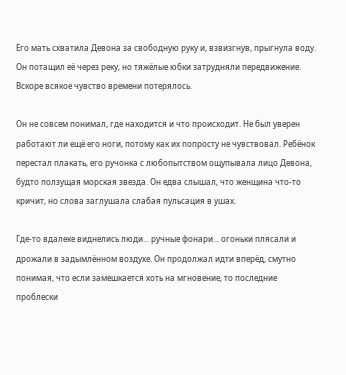Его мать схватила Девона за свободную руку и, взвизгнув, прыгнула воду. Он потащил её через реку, но тяжёлые юбки затрудняли передвижение. Вскоре всякое чувство времени потерялось.

Он не совсем понимал, где находится и что происходит. Не был уверен работают ли ещё его ноги, потому как их попросту не чувствовал. Ребёнок перестал плакать, его ручонка с любопытством ощупывала лицо Девона, будто ползущая морская звезда. Он едва слышал, что женщина что-то кричит, но слова заглушала слабая пульсация в ушах.

Где-то вдалеке виднелись люди... ручные фонари... огоньки плясали и дрожали в задымлённом воздухе. Он продолжал идти вперёд, смутно понимая, что если замешкается хоть на мгновение, то последние проблески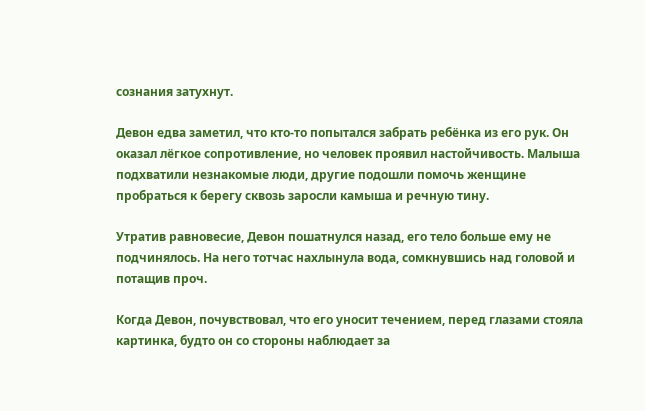сознания затухнут.

Девон едва заметил, что кто-то попытался забрать ребёнка из его рук. Он оказал лёгкое сопротивление, но человек проявил настойчивость. Малыша подхватили незнакомые люди, другие подошли помочь женщине пробраться к берегу сквозь заросли камыша и речную тину.

Утратив равновесие, Девон пошатнулся назад, его тело больше ему не подчинялось. На него тотчас нахлынула вода, сомкнувшись над головой и потащив проч.

Когда Девон, почувствовал, что его уносит течением, перед глазами стояла картинка, будто он со стороны наблюдает за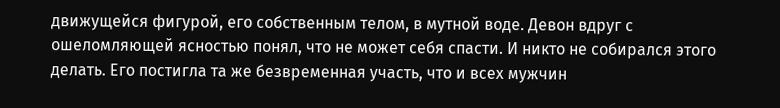движущейся фигурой, его собственным телом, в мутной воде. Девон вдруг с ошеломляющей ясностью понял, что не может себя спасти. И никто не собирался этого делать. Его постигла та же безвременная участь, что и всех мужчин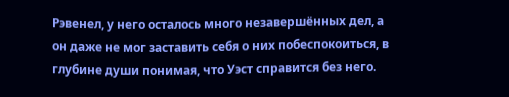Рэвенел, у него осталось много незавершённых дел, а он даже не мог заставить себя о них побеспокоиться, в глубине души понимая, что Уэст справится без него.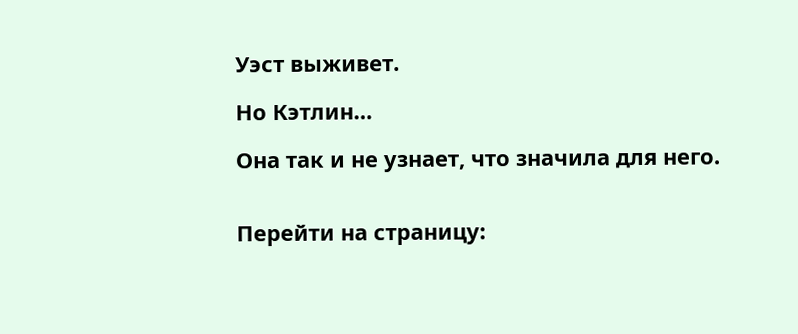Уэст выживет.

Но Кэтлин…

Она так и не узнает, что значила для него.


Перейти на страницу: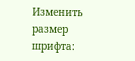Изменить размер шрифта: